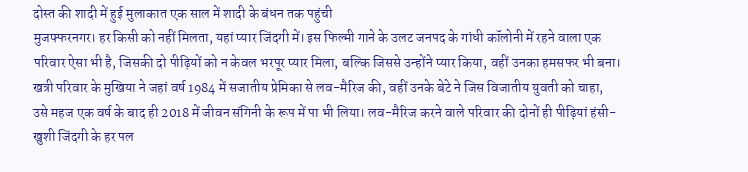दोस्त की शादी में हुई मुलाकात एक साल में शादी के बंधन तक पहुंची
मुजफ्फरनगर। हर किसी को नहीं मिलता, यहां प्यार जिंदगी में। इस फिल्मी गाने के उलट जनपद के गांधी कॉलोनी में रहने वाला एक परिवार ऐसा भी है, जिसकी दो पीढ़ियों को न केवल भरपूर प्यार मिला, बल्कि जिससे उन्होंने प्यार किया, वहीं उनका हमसफर भी बना। खत्री परिवार के मुखिया ने जहां वर्ष 1984 में सजातीय प्रेमिका से लव-मैरिज की, वहीं उनके बेटे ने जिस विजातीय युवती को चाहा, उसे महज एक वर्ष के बाद ही 2018 में जीवन संगिनी के रूप में पा भी लिया। लव-मैरिज करने वाले परिवार की दोनों ही पीढ़ियां हंसी-खुशी जिंदगी के हर पल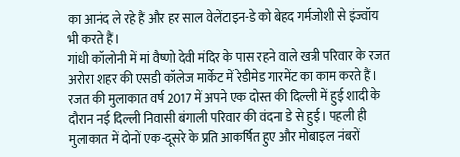का आनंद ले रहे हैं और हर साल वेलेंटाइन-डे को बेहद गर्मजोशी से इंज्वॉय भी करते हैं।
गांधी कॉलोनी में मां वैष्णो देवी मंदिर के पास रहने वाले खत्री परिवार के रजत अरोरा शहर की एसडी कॉलेज मार्केट में रेडीमेड गारमेंट का काम करते हैं। रजत की मुलाकात वर्ष 2017 में अपने एक दोस्त की दिल्ली में हुई शादी के दौरान नई दिल्ली निवासी बंगाली परिवार की वंदना डे से हुई। पहली ही मुलाकात में दोनों एक-दूसरे के प्रति आकर्षित हुए और मोबाइल नंबरों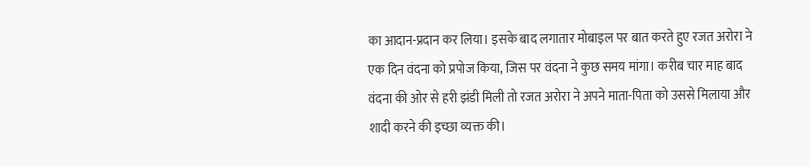का आदान-प्रदान कर लिया। इसके बाद लगातार मोबाइल पर बात करते हुए रजत अरोरा ने एक दिन वंदना को प्रपोज किया, जिस पर वंदना ने कुछ समय मांगा। करीब चार माह बाद वंदना की ओर से हरी झंडी मिली तो रजत अरोरा ने अपने माता-पिता को उससे मिलाया और शादी करने की इच्छा व्यक्त की।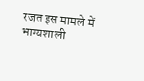रजत इस मामले में भाग्यशाली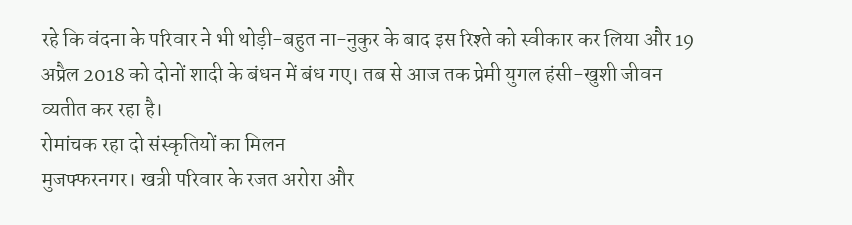रहे कि वंदना के परिवार ने भी थोड़ी-बहुत ना-नुकुर के बाद इस रिश्ते को स्वीकार कर लिया और 19 अप्रैल 2018 को दोनों शादी के बंधन में बंध गए। तब से आज तक प्रेमी युगल हंसी-खुशी जीवन व्यतीत कर रहा है।
रोमांचक रहा दो संस्कृतियों का मिलन
मुजफ्फरनगर। खत्री परिवार के रजत अरोरा और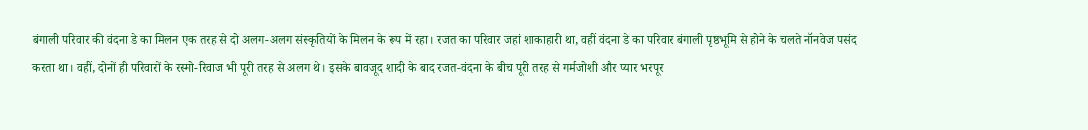बंगाली परिवार की वंदना डे का मिलन एक तरह से दो अलग-अलग संस्कृतियों के मिलन के रूप में रहा। रजत का परिवार जहां शाकाहारी था, वहीं वंदना डे का परिवार बंगाली पृष्ठभूमि से होने के चलते नॉनवेज पसंद करता था। वहीं, दोनों ही परिवारों के रस्मो-रिवाज भी पूरी तरह से अलग थे। इसके बावजूद शादी के बाद रजत-वंदना के बीच पूरी तरह से गर्मजोशी और प्यार भरपूर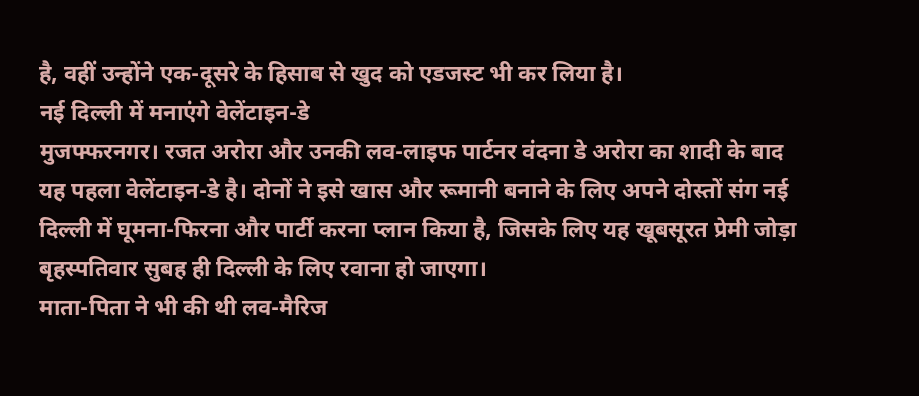है, वहीं उन्होंने एक-दूसरे के हिसाब से खुद को एडजस्ट भी कर लिया है।
नई दिल्ली में मनाएंगे वेलेंटाइन-डे
मुजफ्फरनगर। रजत अरोरा और उनकी लव-लाइफ पार्टनर वंदना डे अरोरा का शादी के बाद यह पहला वेलेंटाइन-डे है। दोनों ने इसे खास और रूमानी बनाने के लिए अपने दोस्तों संग नई दिल्ली में घूमना-फिरना और पार्टी करना प्लान किया है, जिसके लिए यह खूबसूरत प्रेमी जोड़ा बृहस्पतिवार सुबह ही दिल्ली के लिए रवाना हो जाएगा।
माता-पिता ने भी की थी लव-मैरिज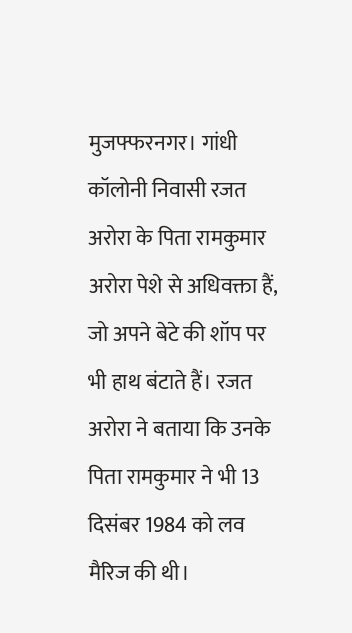मुजफ्फरनगर। गांधी कॉलोनी निवासी रजत अरोरा के पिता रामकुमार अरोरा पेशे से अधिवक्ता हैं, जो अपने बेटे की शॉप पर भी हाथ बंटाते हैं। रजत अरोरा ने बताया कि उनके पिता रामकुमार ने भी 13 दिसंबर 1984 को लव मैरिज की थी।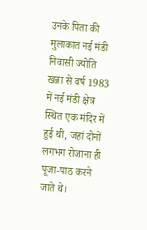उनके पिता की मुलाकात नई मंडी निवासी ज्योति खन्ना से वर्ष 1983 में नई मंडी क्षेत्र स्थित एक मंदिर में हुई थी, जहां दोनों लगभग रोजाना ही पूजा-पाठ करने जाते थे।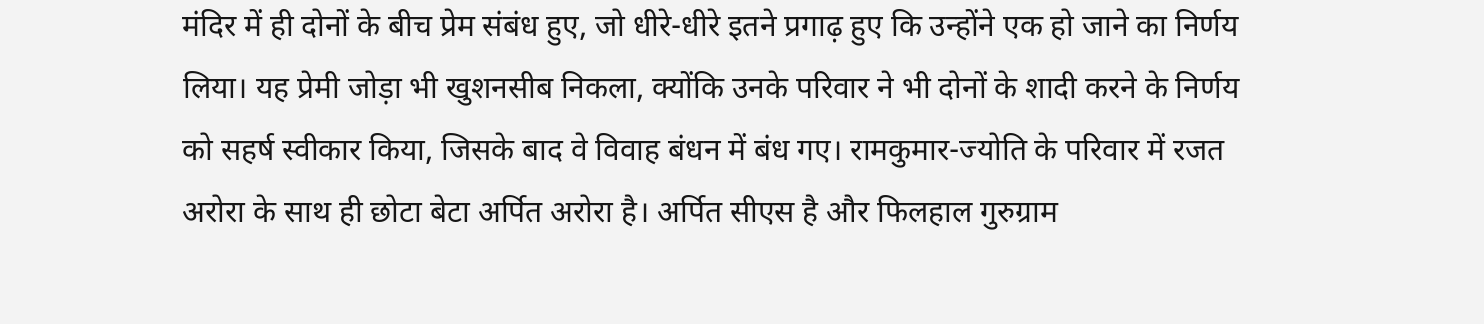मंदिर में ही दोनों के बीच प्रेम संबंध हुए, जो धीरे-धीरे इतने प्रगाढ़ हुए कि उन्होंने एक हो जाने का निर्णय लिया। यह प्रेमी जोड़ा भी खुशनसीब निकला, क्योंकि उनके परिवार ने भी दोनों के शादी करने के निर्णय को सहर्ष स्वीकार किया, जिसके बाद वे विवाह बंधन में बंध गए। रामकुमार-ज्योति के परिवार में रजत अरोरा के साथ ही छोटा बेटा अर्पित अरोरा है। अर्पित सीएस है और फिलहाल गुरुग्राम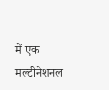में एक मल्टीनेशनल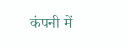कंपनी में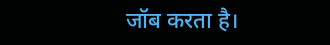जॉब करता है।